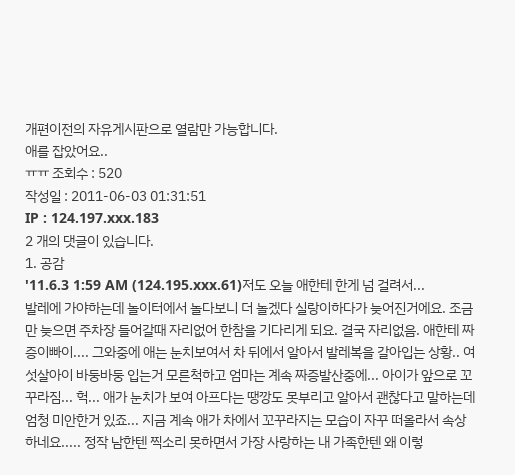개편이전의 자유게시판으로 열람만 가능합니다.
애를 잡았어요..
ㅠㅠ 조회수 : 520
작성일 : 2011-06-03 01:31:51
IP : 124.197.xxx.183
2 개의 댓글이 있습니다.
1. 공감
'11.6.3 1:59 AM (124.195.xxx.61)저도 오늘 애한테 한게 넘 걸려서...
발레에 가야하는데 놀이터에서 놀다보니 더 놀겠다 실랑이하다가 늦어진거에요. 조금만 늦으면 주차장 들어갈때 자리없어 한참을 기다리게 되요. 결국 자리없음. 애한테 짜증이빠이.... 그와중에 애는 눈치보여서 차 뒤에서 알아서 발레복을 갈아입는 상황.. 여섯살아이 바둥바둥 입는거 모른척하고 엄마는 계속 짜증발산중에... 아이가 앞으로 꼬꾸라짐... 헉... 애가 눈치가 보여 아프다는 땡깡도 못부리고 알아서 괜찮다고 말하는데 엄청 미안한거 있죠... 지금 계속 애가 차에서 꼬꾸라지는 모습이 자꾸 떠올라서 속상하네요..... 정작 남한텐 찍소리 못하면서 가장 사랑하는 내 가족한텐 왜 이렇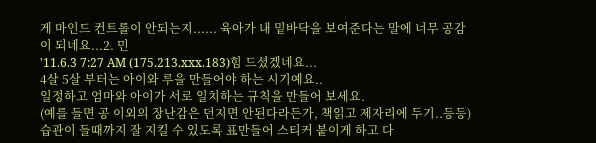게 마인드 컨트롤이 안되는지...... 육아가 내 밑바닥을 보여준다는 말에 너무 공감이 되네요...2. 민
'11.6.3 7:27 AM (175.213.xxx.183)힘 드셨겠네요...
4살 5살 부터는 아이와 루을 만들어야 하는 시기예요..
일정하고 엄마와 아이가 서로 일치하는 규칙을 만들어 보세요.
(예를 들면 공 이외의 장난감은 던지면 안된다라든가, 책읽고 제자리에 두기..등등) 습관이 들때까지 잘 지킬 수 있도록 표만들어 스티커 붙이게 하고 다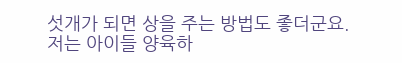섯개가 되면 상을 주는 방법도 좋더군요.
저는 아이들 양육하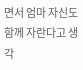면서 엄마 자신도 함께 자란다고 생각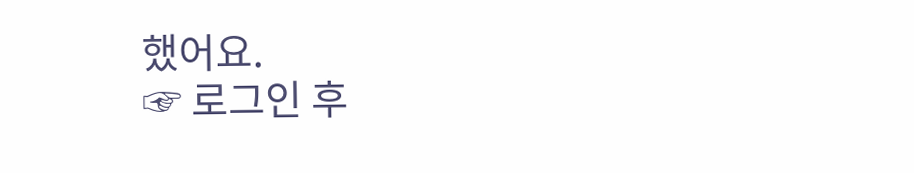했어요.
☞ 로그인 후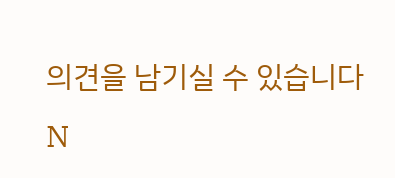의견을 남기실 수 있습니다
N